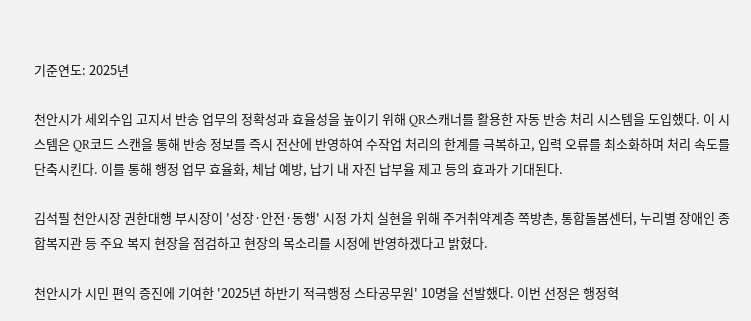기준연도: 2025년

천안시가 세외수입 고지서 반송 업무의 정확성과 효율성을 높이기 위해 QR스캐너를 활용한 자동 반송 처리 시스템을 도입했다. 이 시스템은 QR코드 스캔을 통해 반송 정보를 즉시 전산에 반영하여 수작업 처리의 한계를 극복하고, 입력 오류를 최소화하며 처리 속도를 단축시킨다. 이를 통해 행정 업무 효율화, 체납 예방, 납기 내 자진 납부율 제고 등의 효과가 기대된다.

김석필 천안시장 권한대행 부시장이 '성장·안전·동행' 시정 가치 실현을 위해 주거취약계층 쪽방촌, 통합돌봄센터, 누리별 장애인 종합복지관 등 주요 복지 현장을 점검하고 현장의 목소리를 시정에 반영하겠다고 밝혔다.

천안시가 시민 편익 증진에 기여한 '2025년 하반기 적극행정 스타공무원' 10명을 선발했다. 이번 선정은 행정혁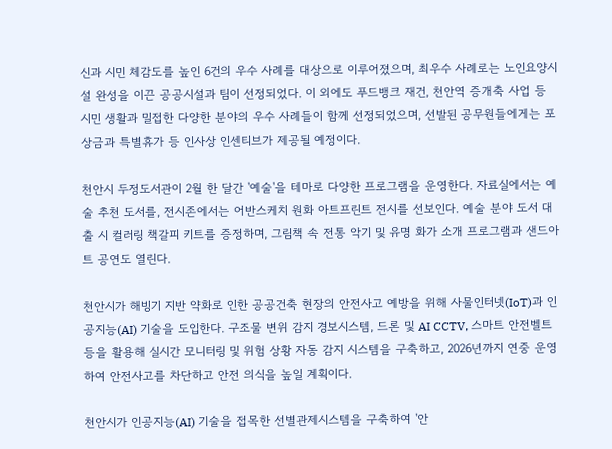신과 시민 체감도를 높인 6건의 우수 사례를 대상으로 이루어졌으며, 최우수 사례로는 노인요양시설 완성을 이끈 공공시설과 팀이 선정되었다. 이 외에도 푸드뱅크 재건, 천안역 증개축 사업 등 시민 생활과 밀접한 다양한 분야의 우수 사례들이 함께 선정되었으며, 선발된 공무원들에게는 포상금과 특별휴가 등 인사상 인센티브가 제공될 예정이다.

천안시 두정도서관이 2월 한 달간 '예술'을 테마로 다양한 프로그램을 운영한다. 자료실에서는 예술 추천 도서를, 전시존에서는 어반스케치 원화 아트프린트 전시를 선보인다. 예술 분야 도서 대출 시 컬러링 책갈피 키트를 증정하며, 그림책 속 전통 악기 및 유명 화가 소개 프로그램과 샌드아트 공연도 열린다.

천안시가 해빙기 지반 약화로 인한 공공건축 현장의 안전사고 예방을 위해 사물인터넷(IoT)과 인공지능(AI) 기술을 도입한다. 구조물 변위 감지 경보시스템, 드론 및 AI CCTV, 스마트 안전벨트 등을 활용해 실시간 모니터링 및 위험 상황 자동 감지 시스템을 구축하고, 2026년까지 연중 운영하여 안전사고를 차단하고 안전 의식을 높일 계획이다.

천안시가 인공지능(AI) 기술을 접목한 선별관제시스템을 구축하여 '안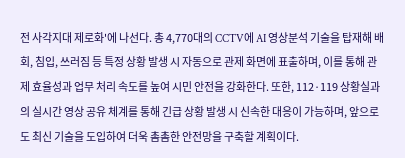전 사각지대 제로화'에 나선다. 총 4,770대의 CCTV에 AI 영상분석 기술을 탑재해 배회, 침입, 쓰러짐 등 특정 상황 발생 시 자동으로 관제 화면에 표출하며, 이를 통해 관제 효율성과 업무 처리 속도를 높여 시민 안전을 강화한다. 또한, 112·119 상황실과의 실시간 영상 공유 체계를 통해 긴급 상황 발생 시 신속한 대응이 가능하며, 앞으로도 최신 기술을 도입하여 더욱 촘촘한 안전망을 구축할 계획이다.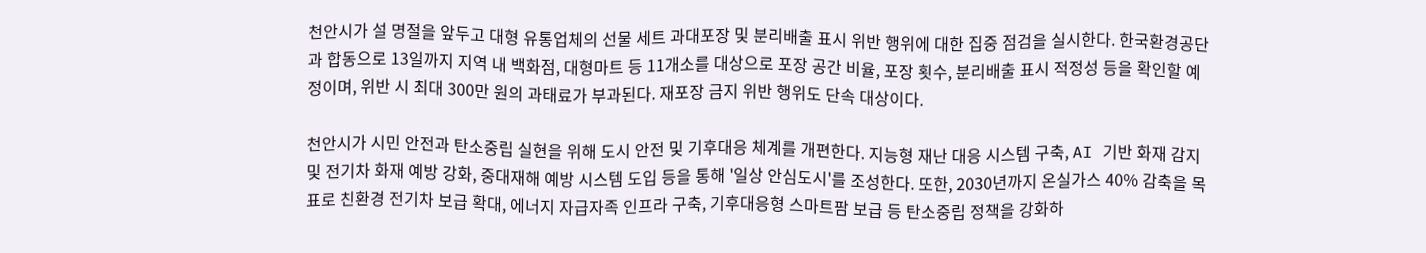천안시가 설 명절을 앞두고 대형 유통업체의 선물 세트 과대포장 및 분리배출 표시 위반 행위에 대한 집중 점검을 실시한다. 한국환경공단과 합동으로 13일까지 지역 내 백화점, 대형마트 등 11개소를 대상으로 포장 공간 비율, 포장 횟수, 분리배출 표시 적정성 등을 확인할 예정이며, 위반 시 최대 300만 원의 과태료가 부과된다. 재포장 금지 위반 행위도 단속 대상이다.

천안시가 시민 안전과 탄소중립 실현을 위해 도시 안전 및 기후대응 체계를 개편한다. 지능형 재난 대응 시스템 구축, AI 기반 화재 감지 및 전기차 화재 예방 강화, 중대재해 예방 시스템 도입 등을 통해 '일상 안심도시'를 조성한다. 또한, 2030년까지 온실가스 40% 감축을 목표로 친환경 전기차 보급 확대, 에너지 자급자족 인프라 구축, 기후대응형 스마트팜 보급 등 탄소중립 정책을 강화하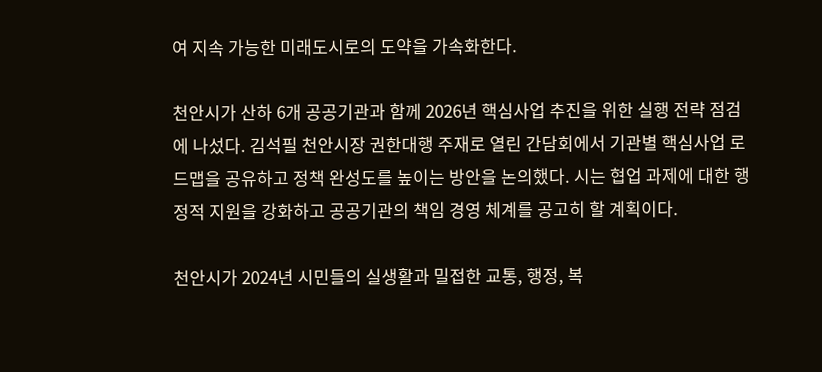여 지속 가능한 미래도시로의 도약을 가속화한다.

천안시가 산하 6개 공공기관과 함께 2026년 핵심사업 추진을 위한 실행 전략 점검에 나섰다. 김석필 천안시장 권한대행 주재로 열린 간담회에서 기관별 핵심사업 로드맵을 공유하고 정책 완성도를 높이는 방안을 논의했다. 시는 협업 과제에 대한 행정적 지원을 강화하고 공공기관의 책임 경영 체계를 공고히 할 계획이다.

천안시가 2024년 시민들의 실생활과 밀접한 교통, 행정, 복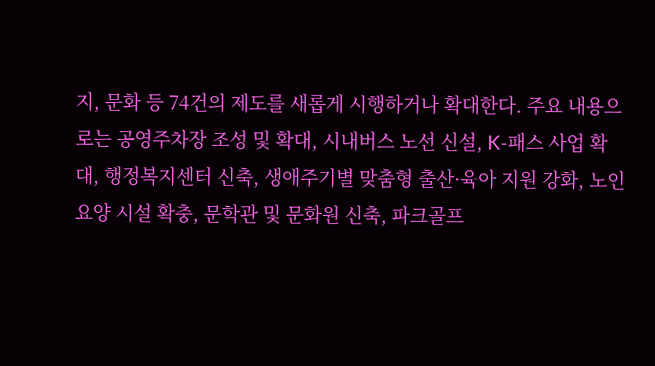지, 문화 등 74건의 제도를 새롭게 시행하거나 확대한다. 주요 내용으로는 공영주차장 조성 및 확대, 시내버스 노선 신설, K-패스 사업 확대, 행정복지센터 신축, 생애주기별 맞춤형 출산·육아 지원 강화, 노인 요양 시설 확충, 문학관 및 문화원 신축, 파크골프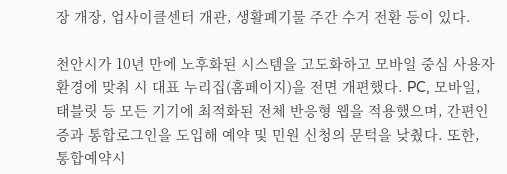장 개장, 업사이클센터 개관, 생활폐기물 주간 수거 전환 등이 있다.

천안시가 10년 만에 노후화된 시스템을 고도화하고 모바일 중심 사용자 환경에 맞춰 시 대표 누리집(홈페이지)을 전면 개편했다. PC, 모바일, 태블릿 등 모든 기기에 최적화된 전체 반응형 웹을 적용했으며, 간편인증과 통합로그인을 도입해 예약 및 민원 신청의 문턱을 낮췄다. 또한, 통합예약시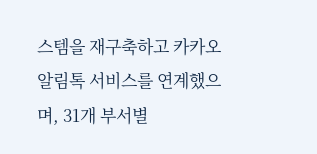스템을 재구축하고 카카오 알림톡 서비스를 연계했으며, 31개 부서별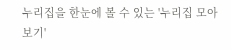누리집을 한눈에 볼 수 있는 '누리집 모아보기'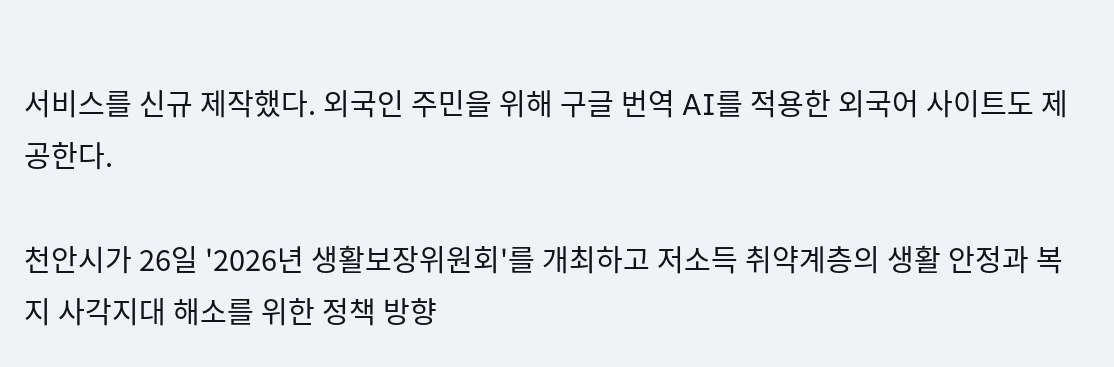서비스를 신규 제작했다. 외국인 주민을 위해 구글 번역 AI를 적용한 외국어 사이트도 제공한다.

천안시가 26일 '2026년 생활보장위원회'를 개최하고 저소득 취약계층의 생활 안정과 복지 사각지대 해소를 위한 정책 방향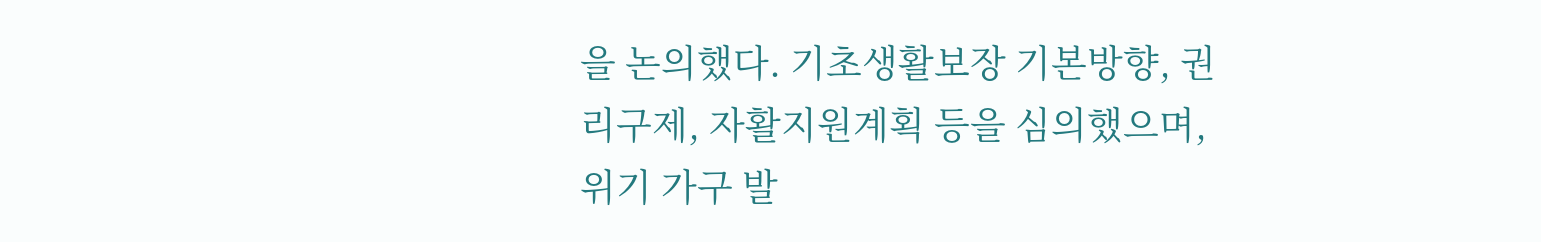을 논의했다. 기초생활보장 기본방향, 권리구제, 자활지원계획 등을 심의했으며, 위기 가구 발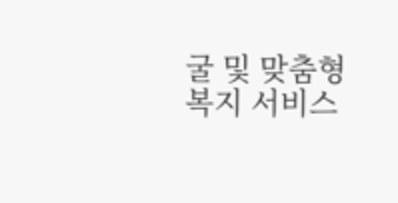굴 및 맞춤형 복지 서비스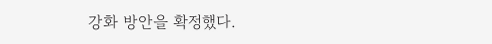강화 방안을 확정했다.